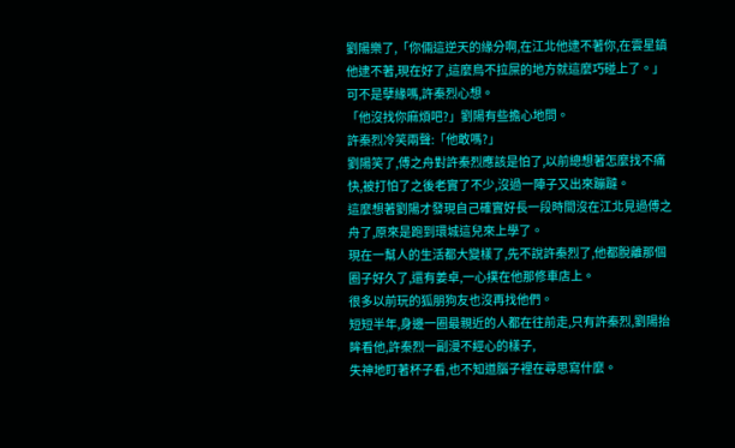劉陽樂了,「你倆這逆天的緣分啊,在江北他逮不著你,在雲星鎮他逮不著,現在好了,這麼鳥不拉屎的地方就這麼巧碰上了。」
可不是孽緣嗎,許秦烈心想。
「他沒找你麻煩吧?」劉陽有些擔心地問。
許秦烈冷笑兩聲:「他敢嗎?」
劉陽笑了,傅之舟對許秦烈應該是怕了,以前總想著怎麼找不痛快,被打怕了之後老實了不少,沒過一陣子又出來蹦躂。
這麼想著劉陽才發現自己確實好長一段時間沒在江北見過傅之舟了,原來是跑到環城這兒來上學了。
現在一幫人的生活都大變樣了,先不說許秦烈了,他都脫離那個圈子好久了,還有姜卓,一心撲在他那修車店上。
很多以前玩的狐朋狗友也沒再找他們。
短短半年,身邊一圈最親近的人都在往前走,只有許秦烈,劉陽抬眸看他,許秦烈一副漫不經心的樣子,
失神地盯著杯子看,也不知道腦子裡在尋思寫什麼。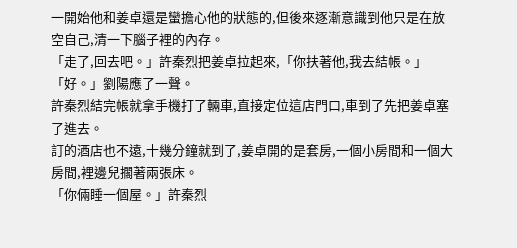一開始他和姜卓還是蠻擔心他的狀態的,但後來逐漸意識到他只是在放空自己,清一下腦子裡的內存。
「走了,回去吧。」許秦烈把姜卓拉起來,「你扶著他,我去結帳。」
「好。」劉陽應了一聲。
許秦烈結完帳就拿手機打了輛車,直接定位這店門口,車到了先把姜卓塞了進去。
訂的酒店也不遠,十幾分鐘就到了,姜卓開的是套房,一個小房間和一個大房間,裡邊兒擱著兩張床。
「你倆睡一個屋。」許秦烈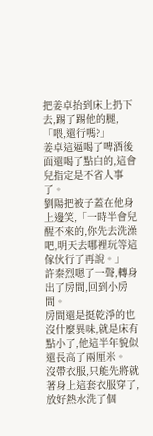把姜卓抬到床上扔下去,踢了踢他的腿,「喂,還行嗎?」
姜卓這逼喝了啤酒後面還喝了點白的,這會兒指定是不省人事了。
劉陽把被子蓋在他身上邊笑,「一時半會兒醒不來的,你先去洗澡吧,明天去哪裡玩等這傢伙行了再說。」
許秦烈嗯了一聲,轉身出了房間,回到小房間。
房間還是挺乾淨的也沒什麼異味,就是床有點小了,他這半年貌似還長高了兩厘米。
沒帶衣服,只能先將就著身上這套衣服穿了,放好熱水洗了個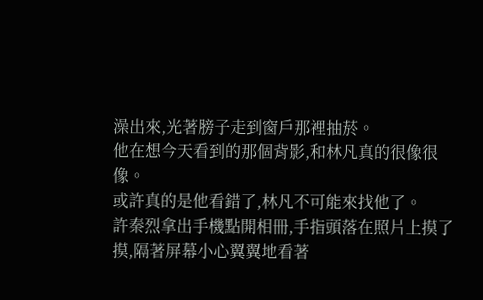澡出來,光著膀子走到窗戶那裡抽菸。
他在想今天看到的那個背影,和林凡真的很像很像。
或許真的是他看錯了,林凡不可能來找他了。
許秦烈拿出手機點開相冊,手指頭落在照片上摸了摸,隔著屏幕小心翼翼地看著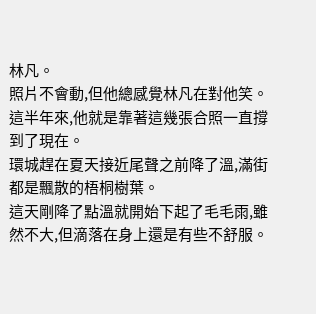林凡。
照片不會動,但他總感覺林凡在對他笑。
這半年來,他就是靠著這幾張合照一直撐到了現在。
環城趕在夏天接近尾聲之前降了溫,滿街都是飄散的梧桐樹葉。
這天剛降了點溫就開始下起了毛毛雨,雖然不大,但滴落在身上還是有些不舒服。